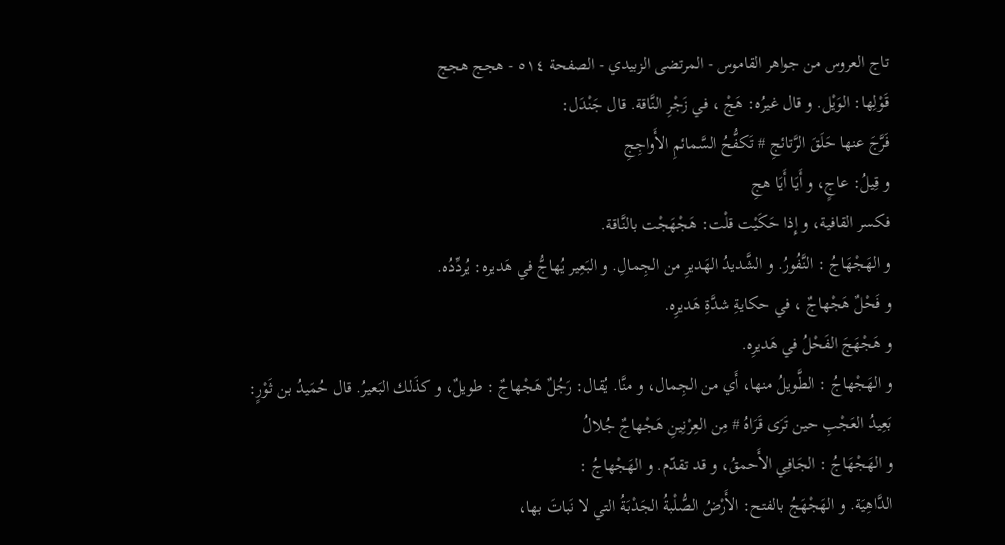تاج العروس من جواهر القاموس - المرتضى الزبيدي - الصفحة ٥١٤ - هجج هجج
قَوْلِها: الوَيْل. و قال غيرُه: هَجْ ، في زَجْرِ النَّاقة. قال جَنْدَل:
فَرَّجَ عنها حَلَقَ الرَّتائجِ # تَكفُّحُ السَّمائمِ الأَواجِجِ
و قِيلُ: عاجٍ، و أَيَا أَيَا هجِ
فكسر القافية، و إِذا حَكَيْت قلْت: هَجْهَجْت بالنَّاقة.
و الهَجْهَاجُ : النَّفُورُ. و الشَّديدُ الهَديرِ من الجِمالِ. و البَعِير يُهاجُّ في هَديره: يُردِّدُه.
و فَحْلٌ هَجْهاجٌ ، في حكايةِ شدَّةِ هَديرِه.
و هَجْهَجَ الفَحْلُ في هَديرِه.
و الهَجْهاجُ : الطَّويلُ منها، أَي من الجِمال، و منَّا. يُقال: رَجُلٌ هَجْهاجٌ : طويلٌ، و كذَلك البَعيرُ. قال حُمَيدُ بن ثَوْرٍ:
بَعِيدُ العَجْبِ حين تَرَى قَرَاهُ # مِن العِرْنِينِ هَجْهاجٌ جُلالُ
و الهَجْهَاجُ : الجَافِي الأَحمقُ، و قد تقدّم. و الهَجْهاجُ :
الدَّاهِيَة. و الهَجْهَجُ بالفتح: الأَرْضُ الصُّلْبةُ الجَدْبَةُ التي لا نَباتَ بها،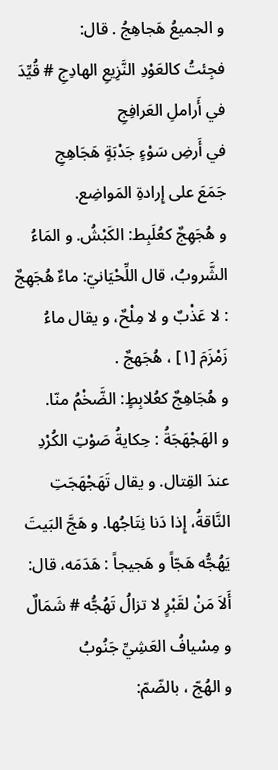و الجميعُ هَجاهِجُ . قال:
فجِئتُ كالعَوْدِ النَّزِيعِ الهادِجِ # قُيِّدَ في أَراملِ العَرافِجِ
في أَرضِ سَوْءٍ جَدْبَةٍ هَجَاهِجِ
جَمَعَ على إِرادةِ المَواضِع.
و هُجَهِجٌ كعُلَبِط: الكَبْشُ. و المَاءُ الشَّروبُ، قال اللِّحْيَانيّ: ماءٌ هُجَهِجٌ : لا عَذْبٌ و لا مِلْحٌ، و يقال ماءُ زَمْزَمَ [١] ، هُجَهجٌ .
و هُجَاهِجٌ كعُلابِطٍ: الضَّخْمُ منّا.
و الهَجْهَجَةُ : حِكايةُ صَوْتِ الكُرْدِ عندَ القِتال. و يقال تَهَجْهَجَتِ النَّاقةُ، إِذا دَنا نِتَاجُها. و هَجَّ البَيتَ يَهُجُّه هَجّاً و هَجيجاً : هَدَمَه، قال:
أَلاَ مَنْ لقَبْرٍ لا تزالُ تَهُجُّه # شَمَالٌ و مِسْيافُ العَشِيِّ جَنُوبُ
و الهُجّ ، بالضّمّ: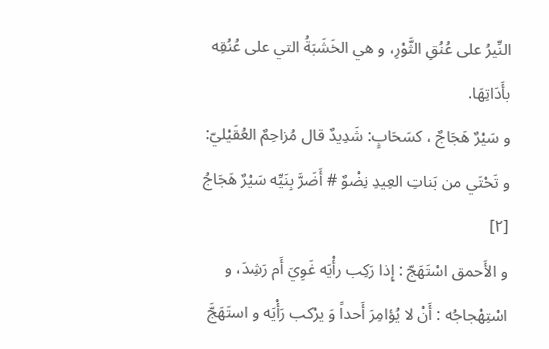النِّيرُ على عُنُقِ الثَّوْرِ، و هي الخَشَبَةُ التي على عُنُقِه بأَدَاتِهَا.
و سَيْرٌ هَجَاجٌ ، كسَحَابٍ: شَدِيدٌ قال مُزاحِمٌ العُقَيْليّ:
و تَحْتَي من بَناتِ العِيدِ نِضْوٌ # أَضَرَّ بِنَيِّه سَيْرٌ هَجَاجُ [٢]
و الأَحمق اسْتَهَجّ : إِذا رَكِب رأْيَه غَوِيَ أَم رَشِدَ، و اسْتِهْجاجُه : أَنْ لا يُؤامِرَ أَحداً وَ يرْكب رَأْيَه و استَهَجَّ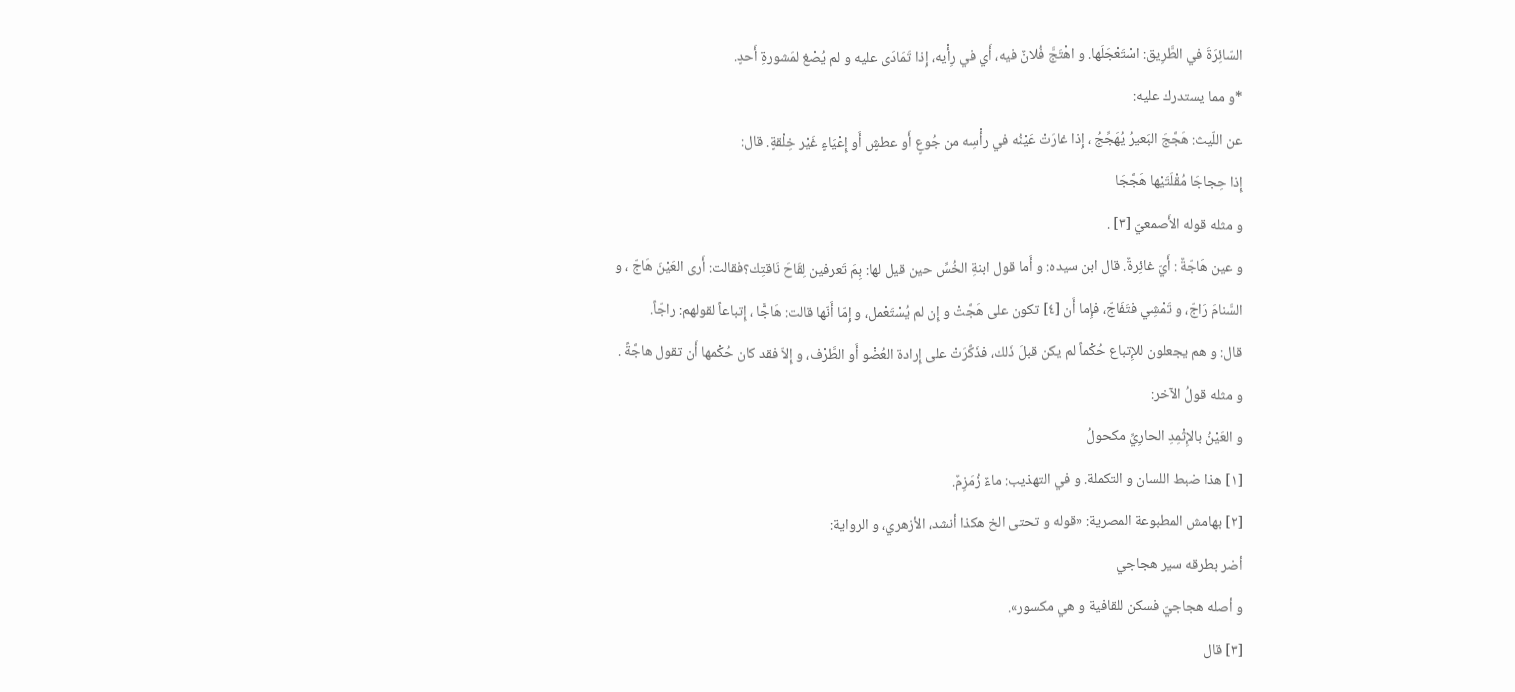السّائِرَةَ في الطَّرِيق: اسْتَعْجَلَها. و اهْتَجَّ فُلانٌ فيه، أَي في رِأْيه، إِذا تَمَادَى عليه و لم يُصْغ لمَشورةِ أَحدٍ.
*و مما يستدرك عليه:
عن اللّيث: هَجَّجَ البَعيرُ يُهَجِّجُ ، إِذا غارَتْ عَيْنُه في رأْسِه من جُوعٍ أَو عطشٍ أَو إِعْيَاءٍ غَيْر خِلْقةٍ. قال:
إِذا حِجاجَا مُقْلَتَيْها هَجَّجَا
و مثله قوله الأَصمعيّ [٣] .
و عين هَاجّةٌ : أَيّ غائِرةٌ. قال ابن سيده: و أَما قول ابنةِ الخُسِّ حين قيل لها: بِمَ تَعرفين لِقَاحَ نَاقتِك؟فقالت: أَرى العَيْنَ هَاجّ ، و السَّنامَ رَاجّ، و تَمْشِي فتَفَاجّ، فإِما أَن [٤] تكون على هَجَّتْ و إِن لم يُسْتَعْمل، و إِمّا أَنّها قالت: هَاجًّا ، إِتباعاً لقولهم: راجّاً.
قال: و هم يجعلون للإِتباع حُكْماً لم يكن قبلَ ذَلك، فذَكَّرَتْ على إِرادة العُضْو أَو الطَّرْف، و إِلاّ فقد كان حُكْمها أَن تقول هاجَّةً . و مثله قولُ الآخر:
و العَيْنُ بالإِثْمِدِ الحارِيِّ مكحولُ
[١] هذا ضبط اللسان و التكملة. و في التهذيب: ماءٌ زُمَزِمٌ.
[٢] بهامش المطبوعة المصرية: «قوله و تحتى الخ هكذا أنشد، الأزهري، و الرواية:
أضر بطرقه سير هجاجي
و أصله هجاجيّ فسكن للقافية و هي مكسور».
[٣] قال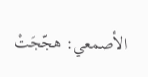الأصمعي: هجّجَتْ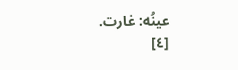عينُه: غارت.
[٤]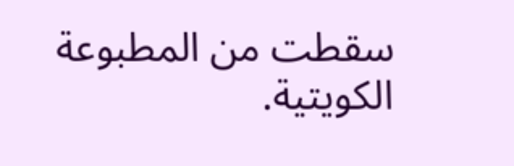سقطت من المطبوعة الكويتية.